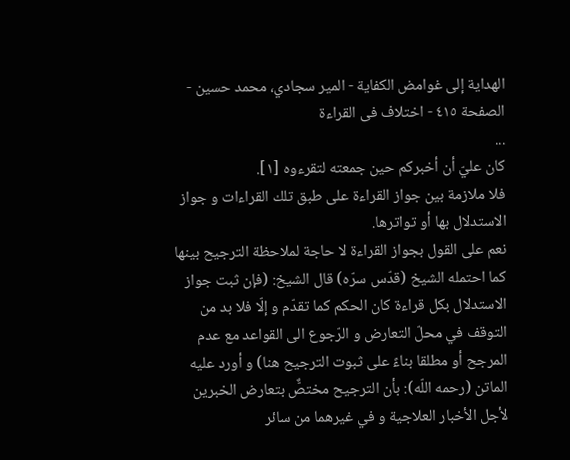الهداية إلى غوامض الكفاية - المير سجادي، محمد حسين - الصفحة ٤١٥ - اختلاف فى القراءة
...
كان عليّ أن أخبركم حين جمعته لتقرءوه [١].
فلا ملازمة بين جواز القراءة على طبق تلك القراءات و جواز الاستدلال بها أو تواترها.
نعم على القول بجواز القراءة لا حاجة لملاحظة الترجيح بينها كما احتمله الشيخ (قدّس سرّه) قال الشيخ: (فإن ثبت جواز الاستدلال بكل قراءة كان الحكم كما تقدّم و إلّا فلا بد من التوقف في محلّ التعارض و الرّجوع الى القواعد مع عدم المرجح أو مطلقا بناءً على ثبوت الترجيح هنا) و أورد عليه الماتن (رحمه اللّه): بأن الترجيح مختصٌّ بتعارض الخبرين لأجل الأخبار العلاجية و في غيرهما من سائر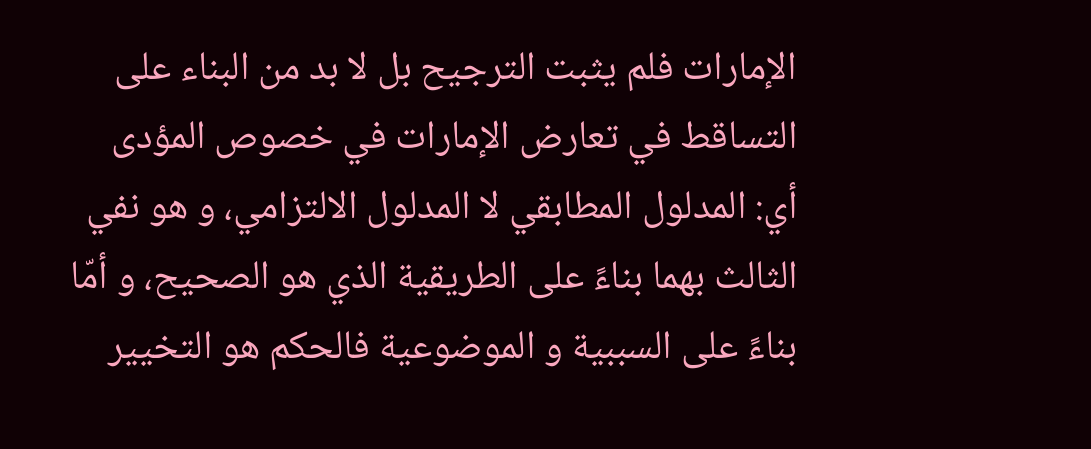الإمارات فلم يثبت الترجيح بل لا بد من البناء على التساقط في تعارض الإمارات في خصوص المؤدى أي: المدلول المطابقي لا المدلول الالتزامي، و هو نفي الثالث بهما بناءً على الطريقية الذي هو الصحيح، و أمّا بناءً على السببية و الموضوعية فالحكم هو التخيير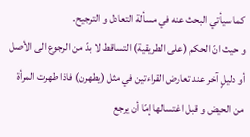كما سيأتي البحث عنه في مسألة التعادل و الترجيح.
و حيث انّ الحكم (على الطريقية) التساقط لا بدّ من الرجوع الى الأصل أو دليلٍ آخر عند تعارض القراءتين في مثل (يطهرن) فاذا طهرت المرأة من الحيض و قبل اغتسالها إمّا أن يرجع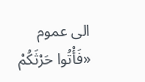الى عموم «فَأْتُوا حَرْثَكُمْ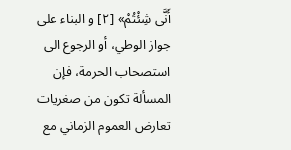أَنَّى شِئْتُمْ» [٢] و البناء على جواز الوطي، أو الرجوع الى استصحاب الحرمة، فإن المسألة تكون من صغريات تعارض العموم الزماني مع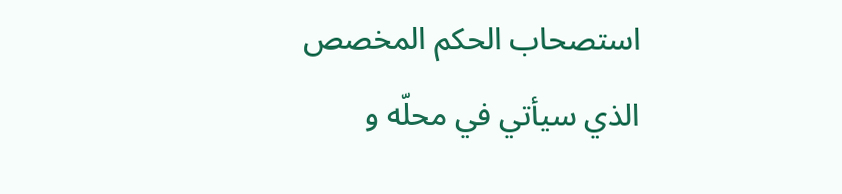استصحاب الحكم المخصص الذي سيأتي في محلّه و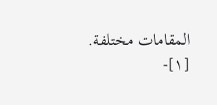المقامات مختلفة.
[١]-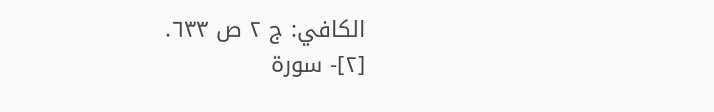الكافي: ج ٢ ص ٦٣٣.
[٢]- سورة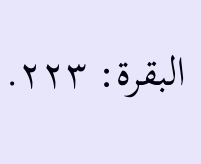البقرة: ٢٢٣.